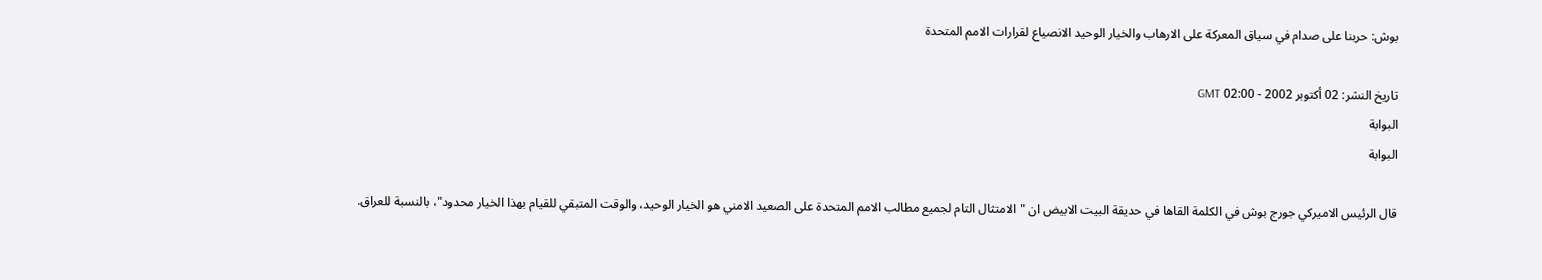بوش: حربنا على صدام في سياق المعركة على الارهاب والخيار الوحيد الانصياع لقرارات الامم المتحدة

تاريخ النشر: 02 أكتوبر 2002 - 02:00 GMT
البوابة
البوابة

قال الرئيس الاميركي جورج بوش في الكلمة القاها في حديقة البيت الابيض ان "الامتثال التام لجميع مطالب الامم المتحدة على الصعيد الامني هو الخيار الوحيد، والوقت المتبقي للقيام بهذا الخيار محدود"، بالنسبة للعراق.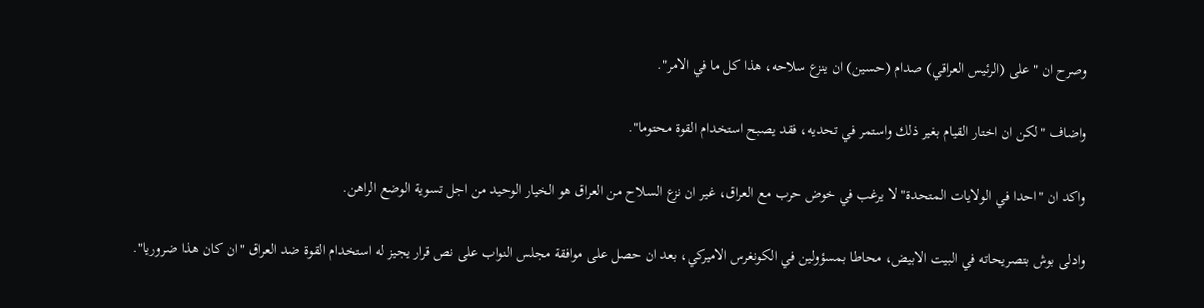وصرح ان "على (الرئيس العراقي) صدام (حسين) ان ينزع سلاحه، هذا كل ما في الامر".

واضاف "لكن ان اختار القيام بغير ذلك واستمر في تحديه، فقد يصبح استخدام القوة محتوما".

واكد ان "احدا في الولايات المتحدة" لا يرغب في خوض حرب مع العراق، غير ان نزع السلاح من العراق هو الخيار الوحيد من اجل تسوية الوضع الراهن.

وادلى بوش بتصريحاته في البيت الابيض، محاطا بمسؤولين في الكونغرس الاميركي، بعد ان حصل على موافقة مجلس النواب على نص قرار يجيز له استخدام القوة ضد العراق "ان كان هذا ضروريا".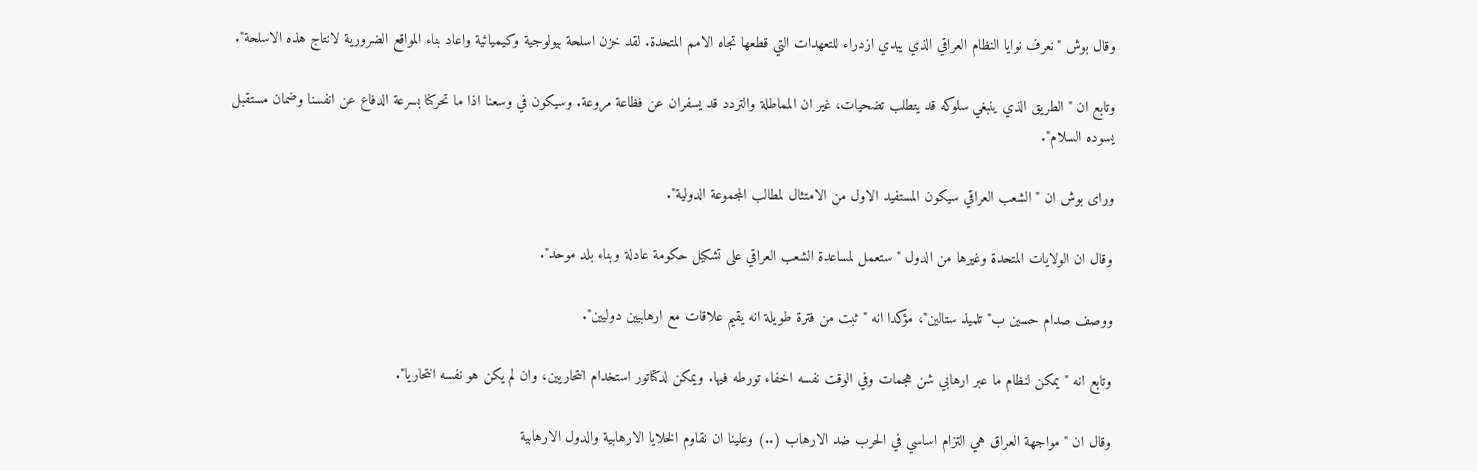وقال بوش "نعرف نوايا النظام العراقي الذي يبدي ازدراء للتعهدات التي قطعها تجاه الامم المتحدة. لقد خزن اسلحة بيولوجية وكيميائية واعاد بناء المواقع الضرورية لانتاج هذه الاسلحة".

وتابع ان "الطريق الذي ينبغي سلوكه قد يتطلب تضحيات، غير ان المماطلة والتردد قد يسفران عن فظاعة مروعة. وسيكون في وسعنا اذا ما تحركنا بسرعة الدفاع عن انفسنا وضمان مستقبل يسوده السلام".

وراى بوش ان "الشعب العراقي سيكون المستفيد الاول من الامتثال لمطالب المجموعة الدولية".

وقال ان الولايات المتحدة وغيرها من الدول "ستعمل لمساعدة الشعب العراقي على تشكيل حكومة عادلة وبناء بلد موحد".

ووصف صدام حسين ب"تلميذ ستالين"، مؤكدا انه "ثبت من فترة طويلة انه يقيم علاقات مع ارهابيين دوليين".

وتابع انه "يمكن لنظام ما عبر ارهابي شن هجمات وفي الوقت نفسه اخفاء تورطه فيها. ويمكن لدكتاتور استخدام انتحاريين، وان لم يكن هو نفسه انتحاريا".

وقال ان "مواجهة العراق هي التزام اساسي في الحرب ضد الارهاب (..) وعلينا ان نقاوم الخلايا الارهابية والدول الارهابية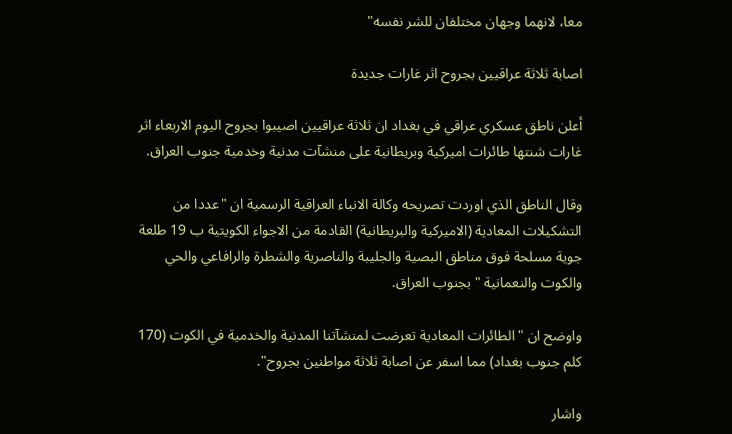معا، لانهما وجهان مختلفان للشر نفسه"

اصابة ثلاثة عراقيين بجروح اثر غارات جديدة

أعلن ناطق عسكري عراقي في بغداد ان ثلاثة عراقيين اصيبوا بجروح اليوم الاربعاء اثر غارات شنتها طائرات اميركية وبريطانية على منشآت مدنية وخدمية جنوب العراق.

وقال الناطق الذي اوردت تصريحه وكالة الانباء العراقية الرسمية ان "عددا من التشكيلات المعادية (الاميركية والبريطانية) القادمة من الاجواء الكويتية ب 19 طلعة جوية مسلحة فوق مناطق البصية والجليبة والناصرية والشطرة والرافاعي والحي والكوت والنعمانية " بجنوب العراق.

واوضح ان "الطائرات المعادية تعرضت لمنشآتنا المدنية والخدمية في الكوت (170 كلم جنوب بغداد) مما اسفر عن اصابة ثلاثة مواطنين بجروح".

واشار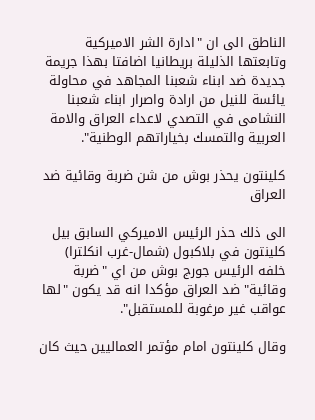الناطق الى ان "ادارة الشر الاميركية وتابعتها الذليلة بريطانيا اضافتا بهذا جريمة جديدة ضد ابناء شعبنا المجاهد في محاولة يائسة للنيل من ارادة واصرار ابناء شعبنا النشامى في التصدي لاعداء العراق والامة العربية والتمسك بخياراتهم الوطنية".

كلينتون يحذر بوش من شن ضربة وقائية ضد العراق

الى ذلك حذر الرئيس الاميركي السابق بيل كلينتون في بلاكبول (شمال-غرب انكلترا) خلفه الرئيس جورج بوش من اي "ضربة وقائية" ضد العراق مؤكدا انه قد يكون "لها عواقب غير مرغوبة للمستقبل".

وقال كلينتون امام مؤتمر العماليين حيث كان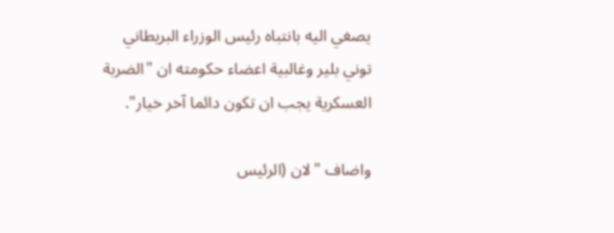يصغي اليه بانتباه رئيس الوزراء البريطاني توني بلير وغالبية اعضاء حكومته ان "الضربة العسكرية يجب ان تكون دائما آخر خيار".

واضاف "لان (الرئيس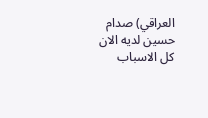العراقي) صدام حسين لديه الان كل الاسباب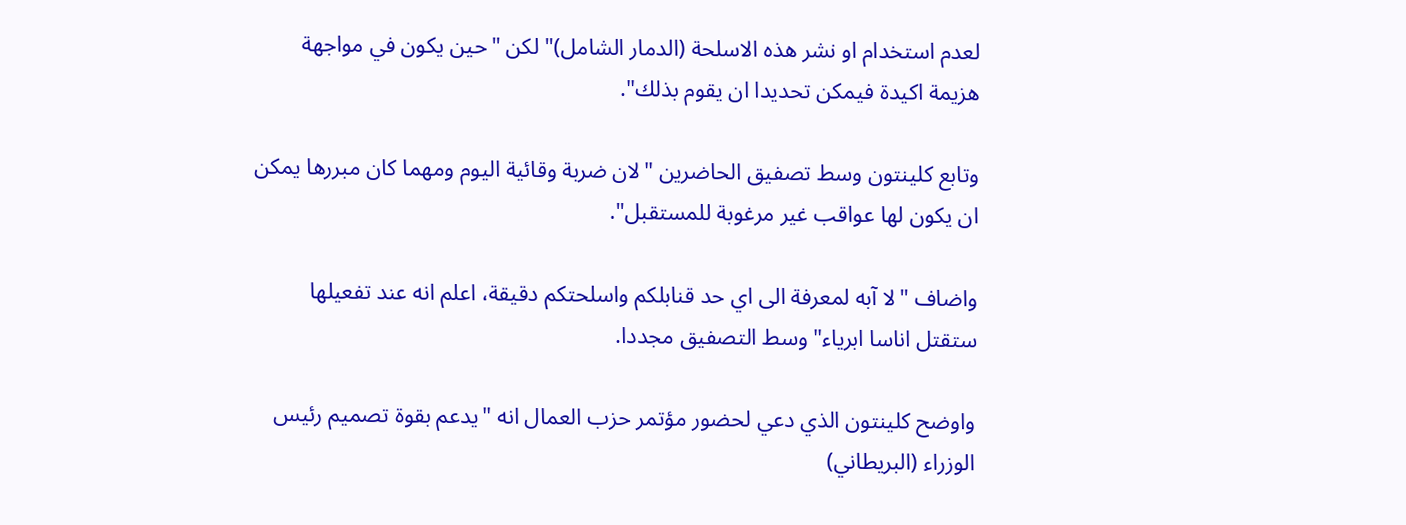لعدم استخدام او نشر هذه الاسلحة (الدمار الشامل)" لكن "حين يكون في مواجهة هزيمة اكيدة فيمكن تحديدا ان يقوم بذلك".

وتابع كلينتون وسط تصفيق الحاضرين "لان ضربة وقائية اليوم ومهما كان مبررها يمكن ان يكون لها عواقب غير مرغوبة للمستقبل".

واضاف "لا آبه لمعرفة الى اي حد قنابلكم واسلحتكم دقيقة، اعلم انه عند تفعيلها ستقتل اناسا ابرياء" وسط التصفيق مجددا.

واوضح كلينتون الذي دعي لحضور مؤتمر حزب العمال انه "يدعم بقوة تصميم رئيس الوزراء (البريطاني)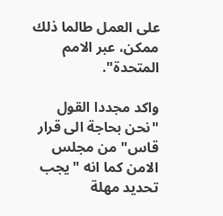على العمل طالما ذلك ممكن، عبر الامم المتحدة".

واكد مجددا القول "نحن بحاجة الى قرار قاس" من مجلس الامن كما انه "يجب تحديد مهلة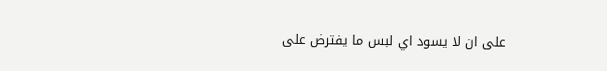على ان لا يسود اي لبس ما يفترض على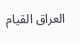العراق القيام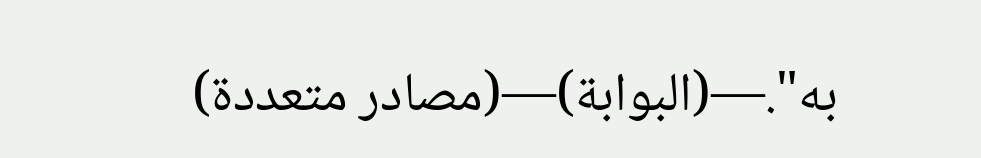به".—(البوابة)—(مصادر متعددة)